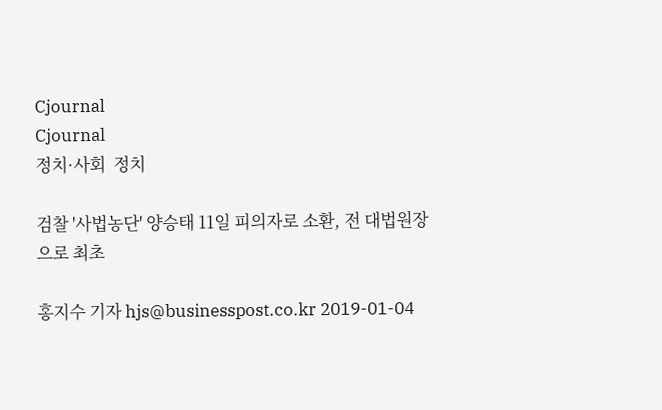Cjournal
Cjournal
정치·사회  정치

검찰 '사법농단' 양승태 11일 피의자로 소환, 전 대법원장으로 최초

홍지수 기자 hjs@businesspost.co.kr 2019-01-04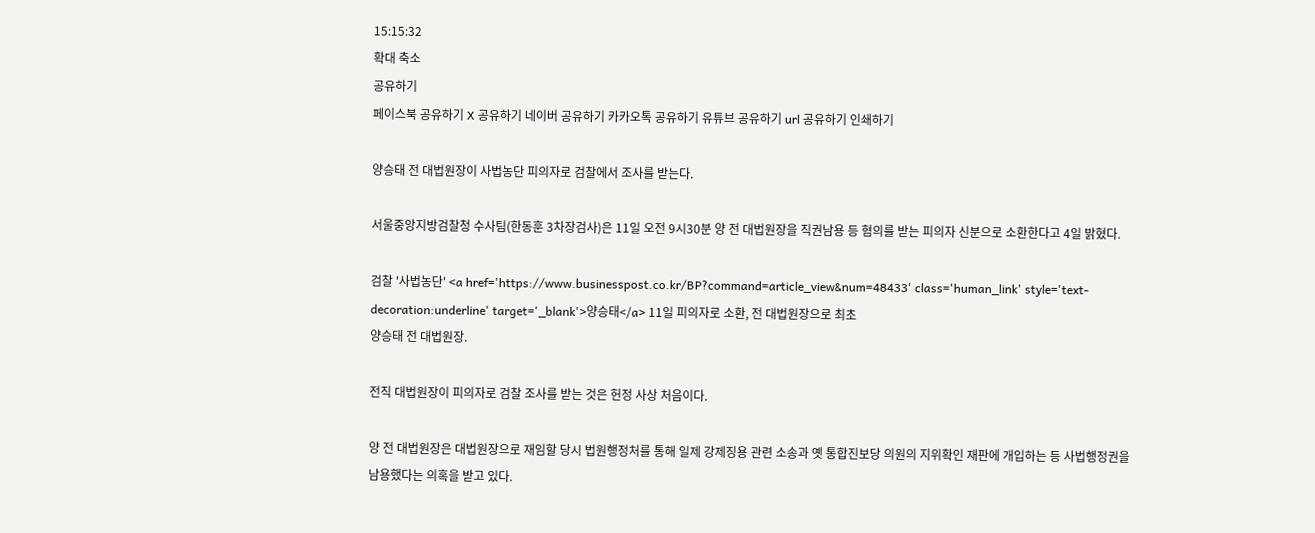15:15:32
확대 축소
공유하기
페이스북 공유하기 X 공유하기 네이버 공유하기 카카오톡 공유하기 유튜브 공유하기 url 공유하기 인쇄하기

양승태 전 대법원장이 사법농단 피의자로 검찰에서 조사를 받는다.

서울중앙지방검찰청 수사팀(한동훈 3차장검사)은 11일 오전 9시30분 양 전 대법원장을 직권남용 등 혐의를 받는 피의자 신분으로 소환한다고 4일 밝혔다.

검찰 '사법농단' <a href='https://www.businesspost.co.kr/BP?command=article_view&num=48433' class='human_link' style='text-decoration:underline' target='_blank'>양승태</a> 11일 피의자로 소환, 전 대법원장으로 최초
양승태 전 대법원장.

전직 대법원장이 피의자로 검찰 조사를 받는 것은 헌정 사상 처음이다.

양 전 대법원장은 대법원장으로 재임할 당시 법원행정처를 통해 일제 강제징용 관련 소송과 옛 통합진보당 의원의 지위확인 재판에 개입하는 등 사법행정권을 남용했다는 의혹을 받고 있다.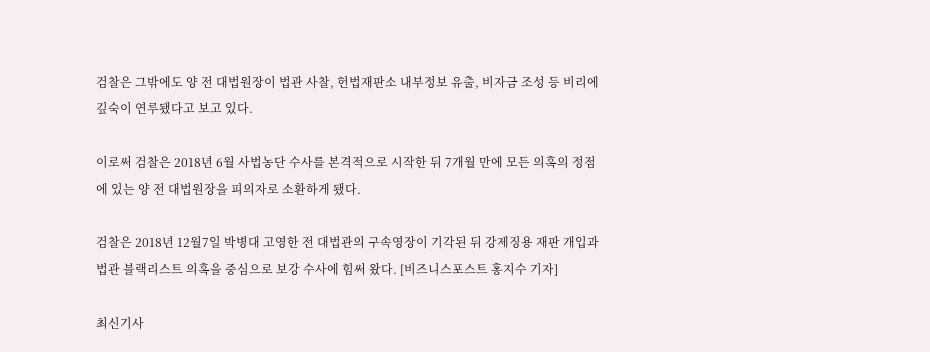검찰은 그밖에도 양 전 대법원장이 법관 사찰, 헌법재판소 내부정보 유출, 비자금 조성 등 비리에 깊숙이 연루됐다고 보고 있다.

이로써 검찰은 2018년 6월 사법농단 수사를 본격적으로 시작한 뒤 7개월 만에 모든 의혹의 정점에 있는 양 전 대법원장을 피의자로 소환하게 됐다.

검찰은 2018년 12월7일 박병대 고영한 전 대법관의 구속영장이 기각된 뒤 강제징용 재판 개입과 법관 블랙리스트 의혹을 중심으로 보강 수사에 힘써 왔다. [비즈니스포스트 홍지수 기자]

최신기사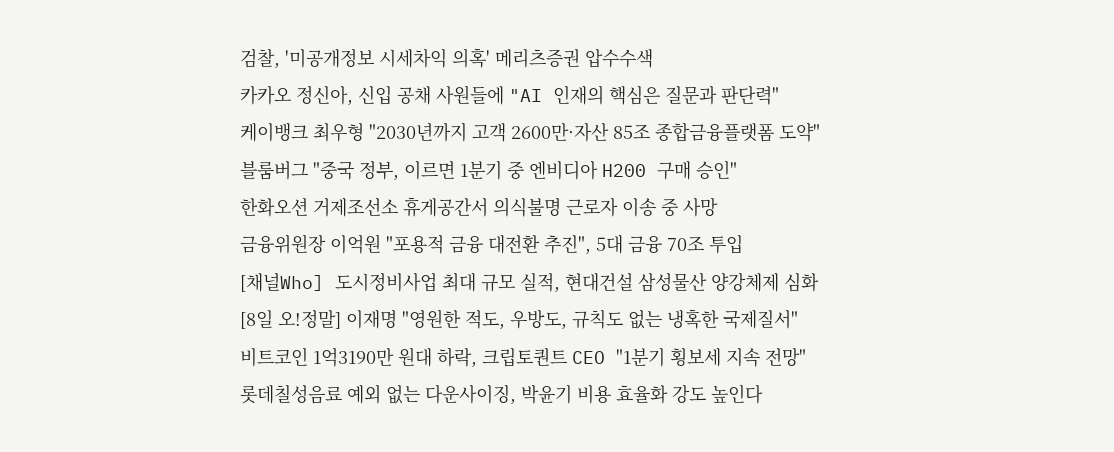검찰, '미공개정보 시세차익 의혹' 메리츠증권 압수수색
카카오 정신아, 신입 공채 사원들에 "AI 인재의 핵심은 질문과 판단력"
케이뱅크 최우형 "2030년까지 고객 2600만·자산 85조 종합금융플랫폼 도약"
블룸버그 "중국 정부, 이르면 1분기 중 엔비디아 H200 구매 승인"
한화오션 거제조선소 휴게공간서 의식불명 근로자 이송 중 사망
금융위원장 이억원 "포용적 금융 대전환 추진", 5대 금융 70조 투입
[채널Who] 도시정비사업 최대 규모 실적, 현대건설 삼성물산 양강체제 심화
[8일 오!정말] 이재명 "영원한 적도, 우방도, 규칙도 없는 냉혹한 국제질서"
비트코인 1억3190만 원대 하락, 크립토퀀트 CEO "1분기 횡보세 지속 전망"
롯데칠성음료 예외 없는 다운사이징, 박윤기 비용 효율화 강도 높인다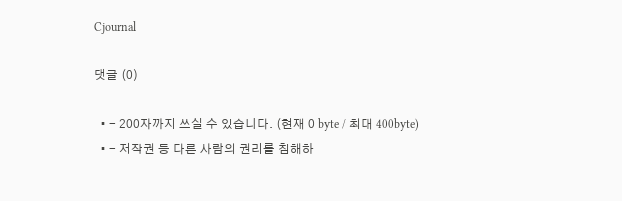Cjournal

댓글 (0)

  • - 200자까지 쓰실 수 있습니다. (현재 0 byte / 최대 400byte)
  • - 저작권 등 다른 사람의 권리를 침해하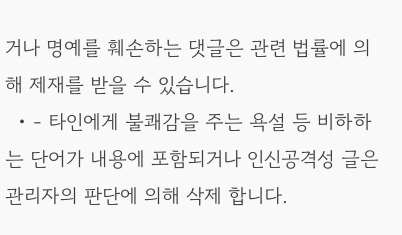거나 명예를 훼손하는 댓글은 관련 법률에 의해 제재를 받을 수 있습니다.
  • - 타인에게 불쾌감을 주는 욕설 등 비하하는 단어가 내용에 포함되거나 인신공격성 글은 관리자의 판단에 의해 삭제 합니다.